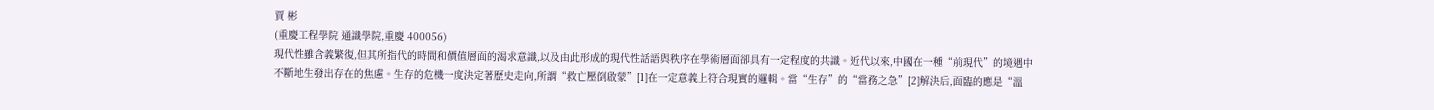賈 彬
(重慶工程學院 通識學院,重慶 400056)
現代性雖含義繁復,但其所指代的時間和價值層面的渴求意識,以及由此形成的現代性話語與秩序在學術層面卻具有一定程度的共識。近代以來,中國在一種“前現代”的境遇中不斷地生發出存在的焦慮。生存的危機一度決定著歷史走向,所謂“救亡壓倒啟蒙”[1]在一定意義上符合現實的邏輯。當“生存”的“當務之急”[2]解決后,面臨的應是“溫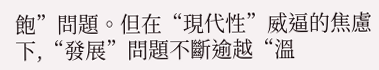飽”問題。但在“現代性”威逼的焦慮下,“發展”問題不斷逾越“溫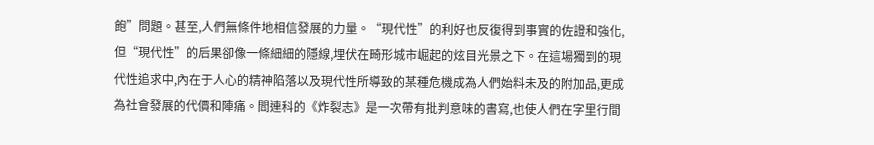飽”問題。甚至,人們無條件地相信發展的力量。“現代性”的利好也反復得到事實的佐證和強化,但“現代性”的后果卻像一條細細的隱線,埋伏在畸形城市崛起的炫目光景之下。在這場獨到的現代性追求中,內在于人心的精神陷落以及現代性所導致的某種危機成為人們始料未及的附加品,更成為社會發展的代價和陣痛。閻連科的《炸裂志》是一次帶有批判意味的書寫,也使人們在字里行間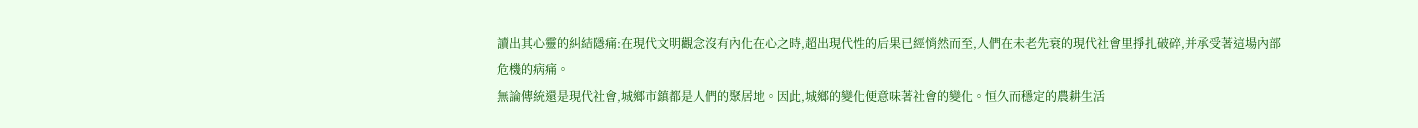讀出其心靈的糾結隱痛:在現代文明觀念沒有內化在心之時,超出現代性的后果已經悄然而至,人們在未老先衰的現代社會里掙扎破碎,并承受著這場內部危機的病痛。
無論傳統還是現代社會,城鄉市鎮都是人們的聚居地。因此,城鄉的變化便意味著社會的變化。恒久而穩定的農耕生活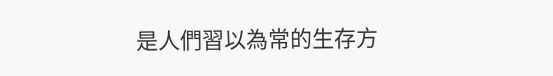是人們習以為常的生存方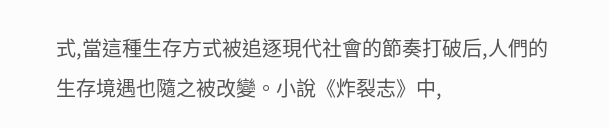式,當這種生存方式被追逐現代社會的節奏打破后,人們的生存境遇也隨之被改變。小說《炸裂志》中,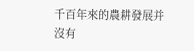千百年來的農耕發展并沒有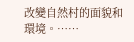改變自然村的面貌和環境。……